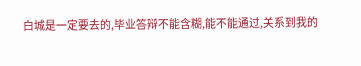白城是一定要去的,毕业答辩不能含糊,能不能通过,关系到我的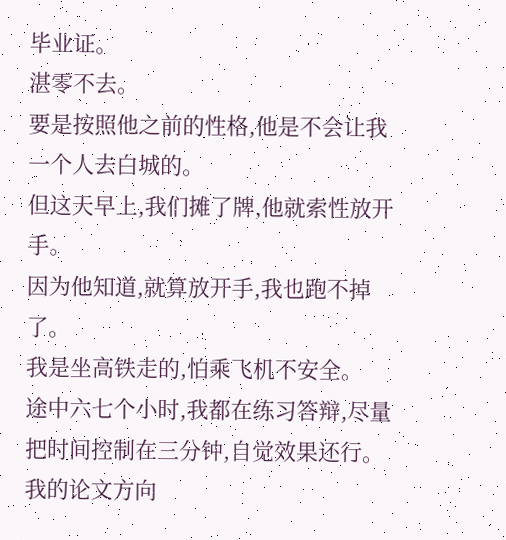毕业证。
湛零不去。
要是按照他之前的性格,他是不会让我一个人去白城的。
但这天早上,我们摊了牌,他就索性放开手。
因为他知道,就算放开手,我也跑不掉了。
我是坐高铁走的,怕乘飞机不安全。
途中六七个小时,我都在练习答辩,尽量把时间控制在三分钟,自觉效果还行。
我的论文方向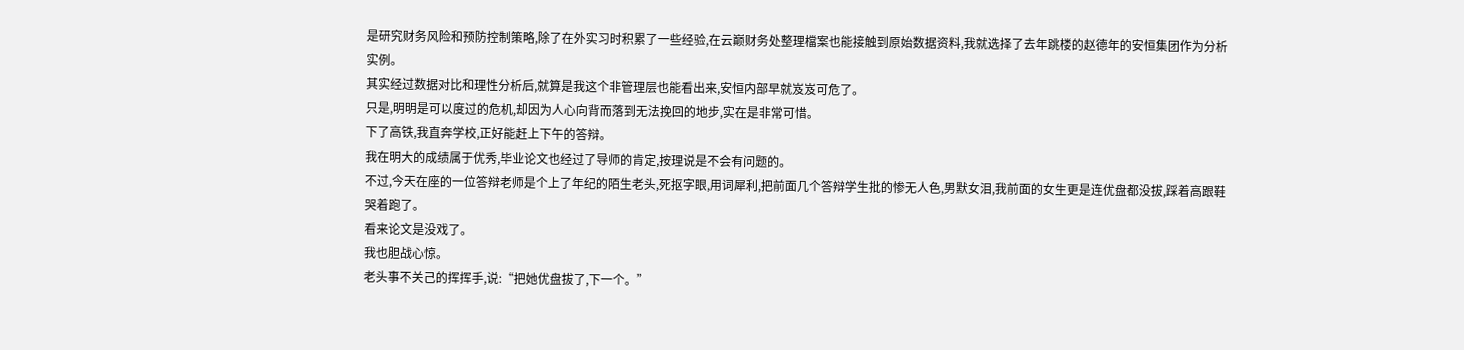是研究财务风险和预防控制策略,除了在外实习时积累了一些经验,在云巅财务处整理檔案也能接触到原始数据资料,我就选择了去年跳楼的赵德年的安恒集团作为分析实例。
其实经过数据对比和理性分析后,就算是我这个非管理层也能看出来,安恒内部早就岌岌可危了。
只是,明明是可以度过的危机,却因为人心向背而落到无法挽回的地步,实在是非常可惜。
下了高铁,我直奔学校,正好能赶上下午的答辩。
我在明大的成绩属于优秀,毕业论文也经过了导师的肯定,按理说是不会有问题的。
不过,今天在座的一位答辩老师是个上了年纪的陌生老头,死抠字眼,用词犀利,把前面几个答辩学生批的惨无人色,男默女泪,我前面的女生更是连优盘都没拔,踩着高跟鞋哭着跑了。
看来论文是没戏了。
我也胆战心惊。
老头事不关己的挥挥手,说:“把她优盘拔了,下一个。”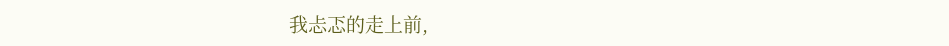我忐忑的走上前,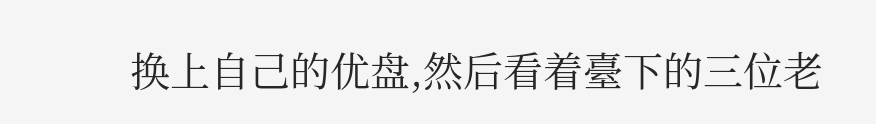换上自己的优盘,然后看着臺下的三位老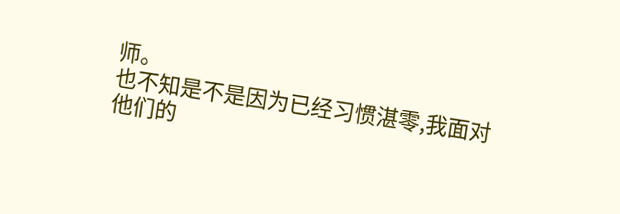师。
也不知是不是因为已经习惯湛零,我面对他们的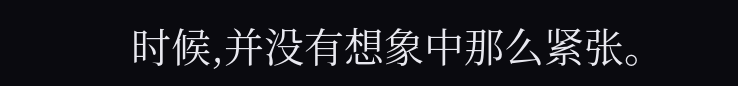时候,并没有想象中那么紧张。